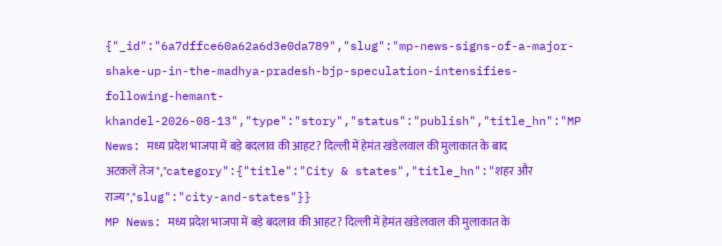{"_id":"6a7dffce60a62a6d3e0da789","slug":"mp-news-signs-of-a-major-shake-up-in-the-madhya-pradesh-bjp-speculation-intensifies-following-hemant-khandel-2026-08-13","type":"story","status":"publish","title_hn":"MP News: मध्य प्रदेश भाजपा में बड़े बदलाव की आहट? दिल्ली में हेमंत खंडेलवाल की मुलाकात के बाद अटकलें तेज","category":{"title":"City & states","title_hn":"शहर और राज्य","slug":"city-and-states"}}
MP News: मध्य प्रदेश भाजपा में बड़े बदलाव की आहट? दिल्ली में हेमंत खंडेलवाल की मुलाकात के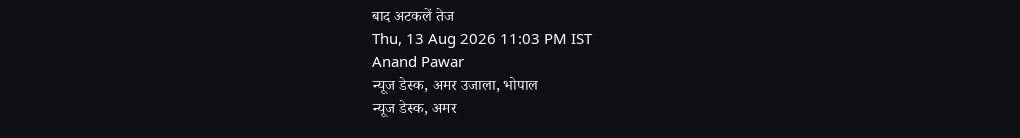बाद अटकलें तेज
Thu, 13 Aug 2026 11:03 PM IST
Anand Pawar
न्यूज डेस्क, अमर उजाला, भोपाल
न्यूज डेस्क, अमर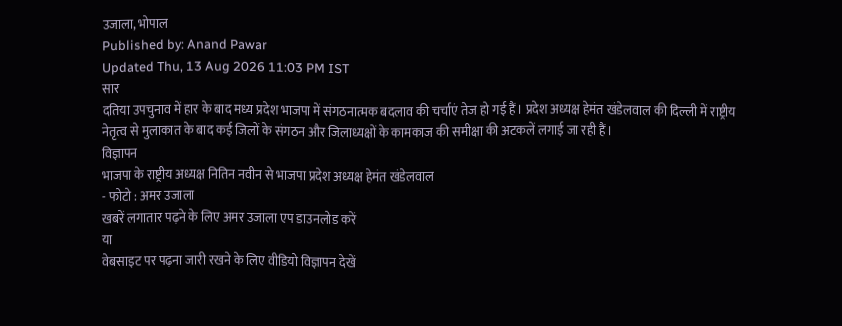उजाला, भोपाल
Published by: Anand Pawar
Updated Thu, 13 Aug 2026 11:03 PM IST
सार
दतिया उपचुनाव में हार के बाद मध्य प्रदेश भाजपा में संगठनात्मक बदलाव की चर्चाएं तेज हो गई हैं। प्रदेश अध्यक्ष हेमंत खंडेलवाल की दिल्ली में राष्ट्रीय नेतृत्व से मुलाकात के बाद कई जिलों के संगठन और जिलाध्यक्षों के कामकाज की समीक्षा की अटकलें लगाई जा रही हैं।
विज्ञापन
भाजपा के राष्ट्रीय अध्यक्ष नितिन नवीन से भाजपा प्रदेश अध्यक्ष हेमंत खंडेलवाल
- फोटो : अमर उजाला
खबरें लगातार पढ़ने के लिए अमर उजाला एप डाउनलोड करें
या
वेबसाइट पर पढ़ना जारी रखने के लिए वीडियो विज्ञापन देखें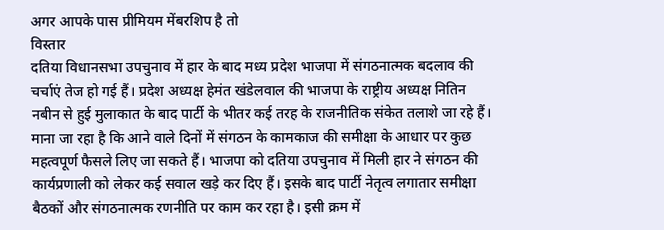अगर आपके पास प्रीमियम मेंबरशिप है तो
विस्तार
दतिया विधानसभा उपचुनाव में हार के बाद मध्य प्रदेश भाजपा में संगठनात्मक बदलाव की चर्चाएं तेज हो गई हैं। प्रदेश अध्यक्ष हेमंत खंडेलवाल की भाजपा के राष्ट्रीय अध्यक्ष नितिन नबीन से हुई मुलाकात के बाद पार्टी के भीतर कई तरह के राजनीतिक संकेत तलाशे जा रहे हैं। माना जा रहा है कि आने वाले दिनों में संगठन के कामकाज की समीक्षा के आधार पर कुछ महत्वपूर्ण फैसले लिए जा सकते हैं। भाजपा को दतिया उपचुनाव में मिली हार ने संगठन की कार्यप्रणाली को लेकर कई सवाल खड़े कर दिए हैं। इसके बाद पार्टी नेतृत्व लगातार समीक्षा बैठकों और संगठनात्मक रणनीति पर काम कर रहा है। इसी क्रम में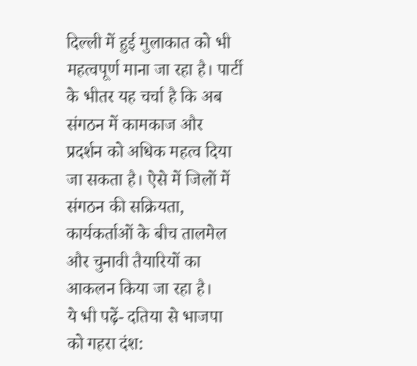दिल्ली में हुई मुलाकात को भी महत्वपूर्ण माना जा रहा है। पार्टी के भीतर यह चर्चा है कि अब संगठन में कामकाज और प्रदर्शन को अधिक महत्व दिया जा सकता है। ऐसे में जिलों में संगठन की सक्रियता, कार्यकर्ताओं के बीच तालमेल और चुनावी तैयारियों का आकलन किया जा रहा है।
ये भी पढ़ें- दतिया से भाजपा को गहरा दंश: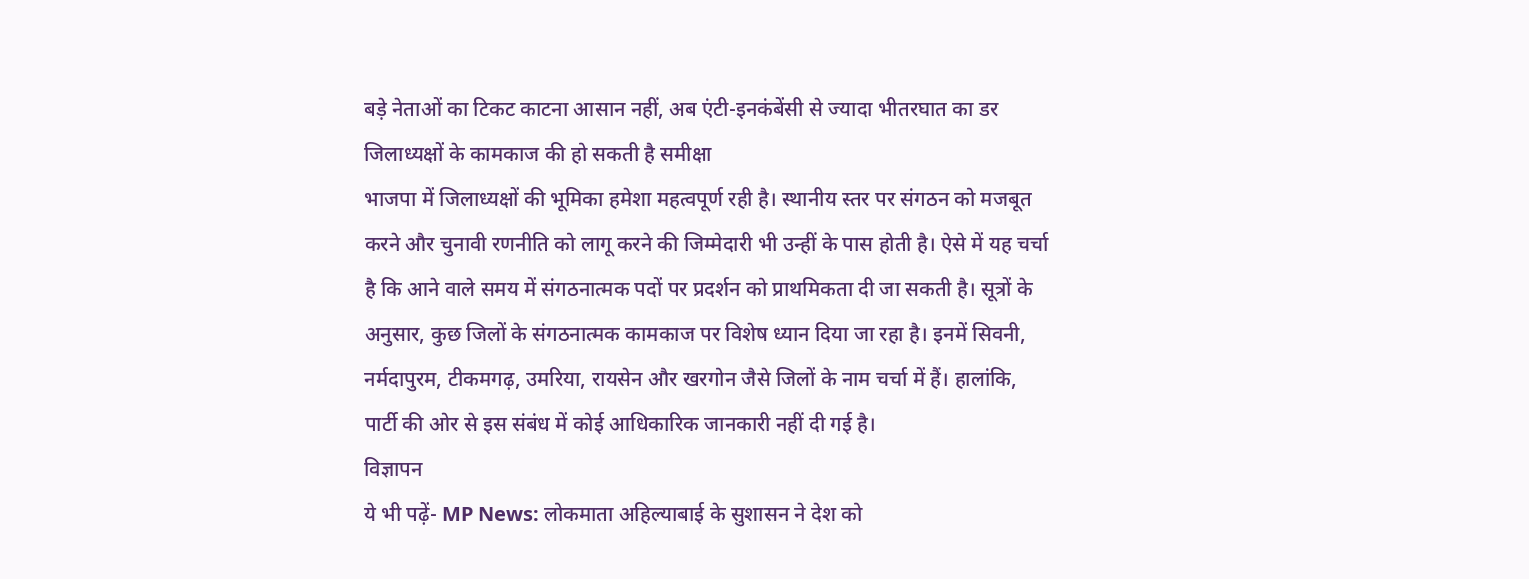बड़े नेताओं का टिकट काटना आसान नहीं, अब एंटी-इनकंबेंसी से ज्यादा भीतरघात का डर
जिलाध्यक्षों के कामकाज की हो सकती है समीक्षा
भाजपा में जिलाध्यक्षों की भूमिका हमेशा महत्वपूर्ण रही है। स्थानीय स्तर पर संगठन को मजबूत करने और चुनावी रणनीति को लागू करने की जिम्मेदारी भी उन्हीं के पास होती है। ऐसे में यह चर्चा है कि आने वाले समय में संगठनात्मक पदों पर प्रदर्शन को प्राथमिकता दी जा सकती है। सूत्रों के अनुसार, कुछ जिलों के संगठनात्मक कामकाज पर विशेष ध्यान दिया जा रहा है। इनमें सिवनी, नर्मदापुरम, टीकमगढ़, उमरिया, रायसेन और खरगोन जैसे जिलों के नाम चर्चा में हैं। हालांकि, पार्टी की ओर से इस संबंध में कोई आधिकारिक जानकारी नहीं दी गई है।
विज्ञापन
ये भी पढ़ें- MP News: लोकमाता अहिल्याबाई के सुशासन ने देश को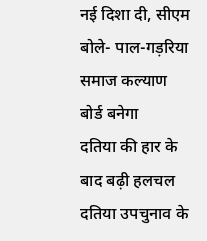नई दिशा दी, सीएम बोले- पाल-गड़रिया समाज कल्याण बोर्ड बनेगा
दतिया की हार के बाद बढ़ी हलचल
दतिया उपचुनाव के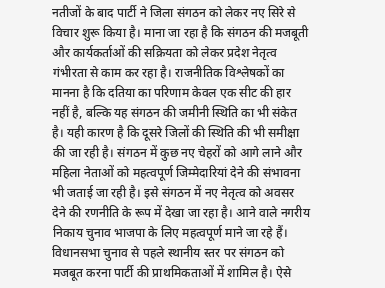नतीजों के बाद पार्टी ने जिला संगठन को लेकर नए सिरे से विचार शुरू किया है। माना जा रहा है कि संगठन की मजबूती और कार्यकर्ताओं की सक्रियता को लेकर प्रदेश नेतृत्व गंभीरता से काम कर रहा है। राजनीतिक विश्लेषकों का मानना है कि दतिया का परिणाम केवल एक सीट की हार नहीं है, बल्कि यह संगठन की जमीनी स्थिति का भी संकेत है। यही कारण है कि दूसरे जिलों की स्थिति की भी समीक्षा की जा रही है। संगठन में कुछ नए चेहरों को आगे लाने और महिला नेताओं को महत्वपूर्ण जिम्मेदारियां देने की संभावना भी जताई जा रही है। इसे संगठन में नए नेतृत्व को अवसर देने की रणनीति के रूप में देखा जा रहा है। आने वाले नगरीय निकाय चुनाव भाजपा के लिए महत्वपूर्ण माने जा रहे हैं। विधानसभा चुनाव से पहले स्थानीय स्तर पर संगठन को मजबूत करना पार्टी की प्राथमिकताओं में शामिल है। ऐसे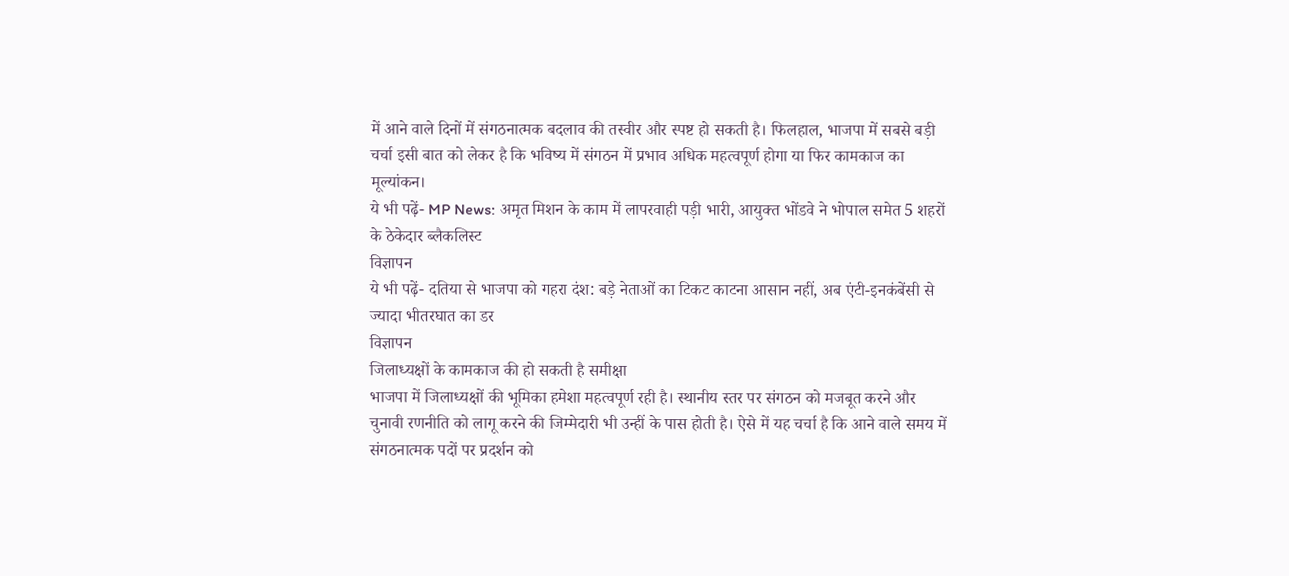में आने वाले दिनों में संगठनात्मक बदलाव की तस्वीर और स्पष्ट हो सकती है। फिलहाल, भाजपा में सबसे बड़ी चर्चा इसी बात को लेकर है कि भविष्य में संगठन में प्रभाव अधिक महत्वपूर्ण होगा या फिर कामकाज का मूल्यांकन।
ये भी पढ़ें- MP News: अमृत मिशन के काम में लापरवाही पड़ी भारी, आयुक्त भोंडवे ने भोपाल समेत 5 शहरों के ठेकेदार ब्लैकलिस्ट
विज्ञापन
ये भी पढ़ें- दतिया से भाजपा को गहरा दंश: बड़े नेताओं का टिकट काटना आसान नहीं, अब एंटी-इनकंबेंसी से ज्यादा भीतरघात का डर
विज्ञापन
जिलाध्यक्षों के कामकाज की हो सकती है समीक्षा
भाजपा में जिलाध्यक्षों की भूमिका हमेशा महत्वपूर्ण रही है। स्थानीय स्तर पर संगठन को मजबूत करने और चुनावी रणनीति को लागू करने की जिम्मेदारी भी उन्हीं के पास होती है। ऐसे में यह चर्चा है कि आने वाले समय में संगठनात्मक पदों पर प्रदर्शन को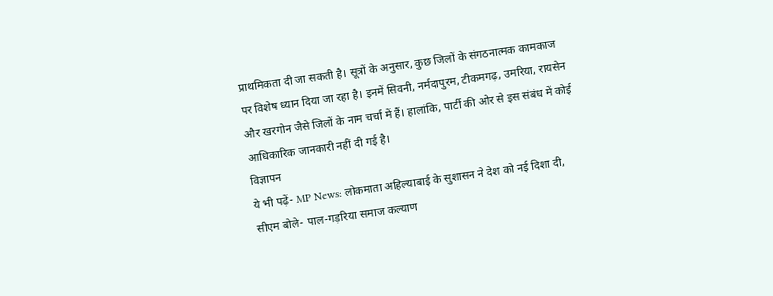प्राथमिकता दी जा सकती है। सूत्रों के अनुसार, कुछ जिलों के संगठनात्मक कामकाज पर विशेष ध्यान दिया जा रहा है। इनमें सिवनी, नर्मदापुरम, टीकमगढ़, उमरिया, रायसेन और खरगोन जैसे जिलों के नाम चर्चा में हैं। हालांकि, पार्टी की ओर से इस संबंध में कोई आधिकारिक जानकारी नहीं दी गई है।
विज्ञापन
ये भी पढ़ें- MP News: लोकमाता अहिल्याबाई के सुशासन ने देश को नई दिशा दी, सीएम बोले- पाल-गड़रिया समाज कल्याण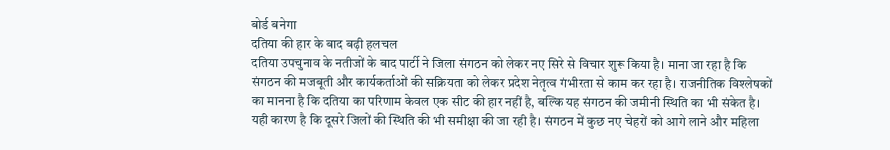बोर्ड बनेगा
दतिया की हार के बाद बढ़ी हलचल
दतिया उपचुनाव के नतीजों के बाद पार्टी ने जिला संगठन को लेकर नए सिरे से विचार शुरू किया है। माना जा रहा है कि संगठन की मजबूती और कार्यकर्ताओं की सक्रियता को लेकर प्रदेश नेतृत्व गंभीरता से काम कर रहा है। राजनीतिक विश्लेषकों का मानना है कि दतिया का परिणाम केवल एक सीट की हार नहीं है, बल्कि यह संगठन की जमीनी स्थिति का भी संकेत है। यही कारण है कि दूसरे जिलों की स्थिति की भी समीक्षा की जा रही है। संगठन में कुछ नए चेहरों को आगे लाने और महिला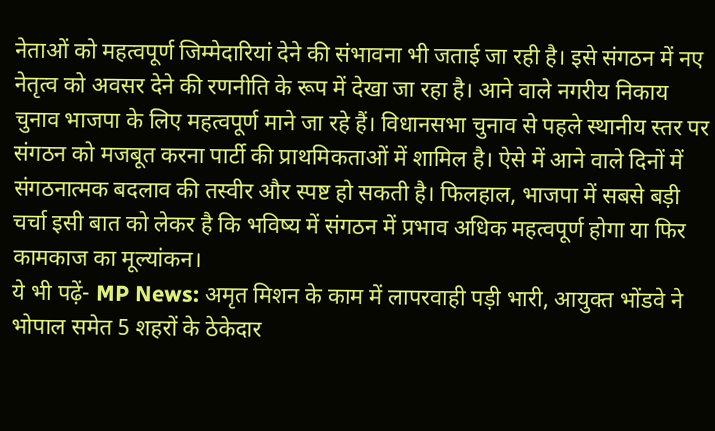नेताओं को महत्वपूर्ण जिम्मेदारियां देने की संभावना भी जताई जा रही है। इसे संगठन में नए नेतृत्व को अवसर देने की रणनीति के रूप में देखा जा रहा है। आने वाले नगरीय निकाय चुनाव भाजपा के लिए महत्वपूर्ण माने जा रहे हैं। विधानसभा चुनाव से पहले स्थानीय स्तर पर संगठन को मजबूत करना पार्टी की प्राथमिकताओं में शामिल है। ऐसे में आने वाले दिनों में संगठनात्मक बदलाव की तस्वीर और स्पष्ट हो सकती है। फिलहाल, भाजपा में सबसे बड़ी चर्चा इसी बात को लेकर है कि भविष्य में संगठन में प्रभाव अधिक महत्वपूर्ण होगा या फिर कामकाज का मूल्यांकन।
ये भी पढ़ें- MP News: अमृत मिशन के काम में लापरवाही पड़ी भारी, आयुक्त भोंडवे ने भोपाल समेत 5 शहरों के ठेकेदार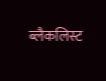ब्लैकलिस्ट